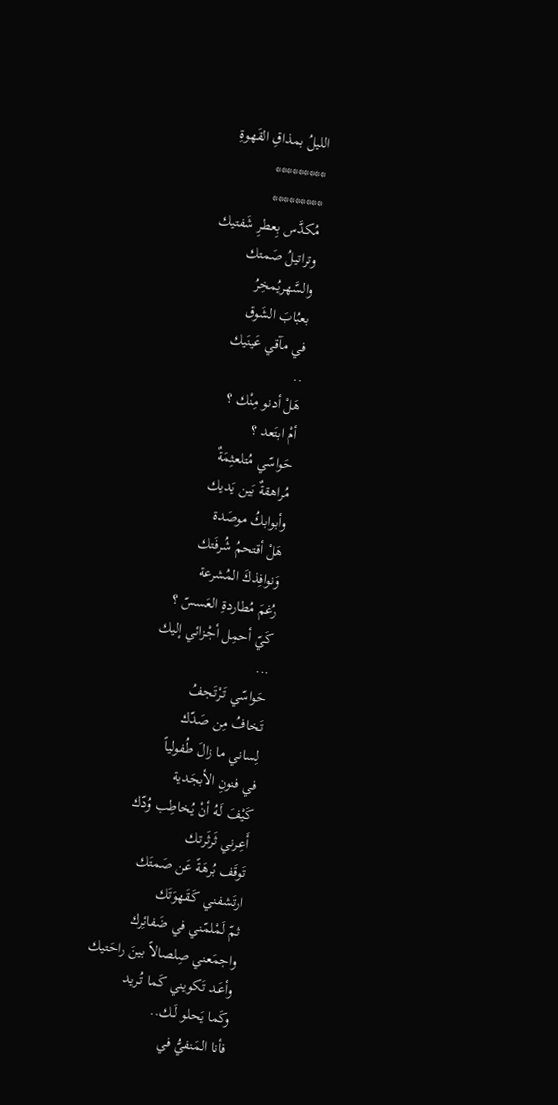الليلُ بمذاقِ القَهوةِ
*********
*********
مُكدَّس بِعطرِ شَفتيك
وتراتيلُ صَمتك
والسَّهريُمخِرُ
بعبُابَ الشَوق
في مآقي عَينَيك
..
هَلْ أدنو مِنْك ؟
أمْ ابتَعد ؟
حَواسّي مُتلعثِمَةٌ
مُراهقةٌ بَين يَديك
وأبوابكُ موصَدة
هَلْ أقتحمُ شُرفَتك
وَنوافِذكَ المُشرعة
رُغمَ مُطاردةِ العَسسّ ؟
كَيّ أحمِل أجْـزائي إليك
...
حَواسّي تَـرْتَجفُ
تَخافُ مِن صَدّك
لِساني ما زالَ طُفولياً
في فنونِ الأبجَدية
كَيْفَ لَـهُ أنْ يُخاطِب وُدّك
أَعِـرني ثَرثَرتـك
تَوقَف بُرهَةً عَن صَمتَك
ارتَشفني كَـقَهوَتَك
ثمّ لَمْلمّني في ضَفائِرك
واجمَعني صِلصالاً بينَ راحَتيك
وأعَـد تَكويني كَما تُـريد
وكَما يَحلو لَـك..
فأنا المَنفيُّ في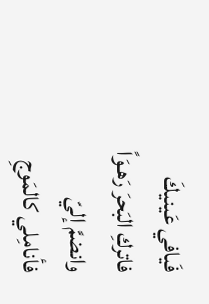فَيافي عَينيكَ
فاتركِ البَحرَ رَهـوَاً
وانضمَّ إليّ
فأنامِلي كالمَوجِ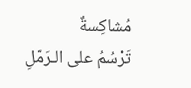مُشاكِسةٌ
تَرْسُمُ على الـرَمّلِ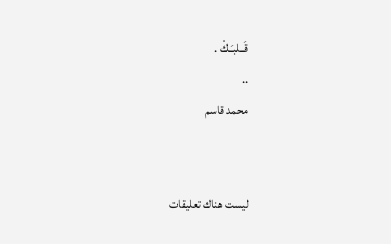قَــلبـَـكْ .
..
محمد قاسم


ليست هناك تعليقات